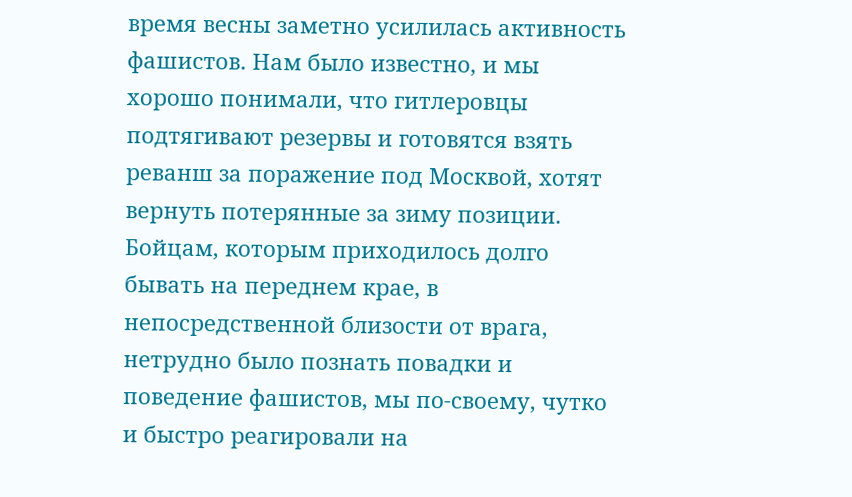время весны заметно усилилась активность фашистов. Нам было известно, и мы хорошо понимали, что гитлеровцы подтягивают резервы и готовятся взять реванш за поражение под Москвой, хотят вернуть потерянные за зиму позиции. Бойцам, которым приходилось долго бывать на переднем крае, в непосредственной близости от врага, нетрудно было познать повадки и поведение фашистов, мы по-своему, чутко и быстро реагировали на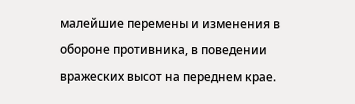малейшие перемены и изменения в обороне противника, в поведении вражеских высот на переднем крае.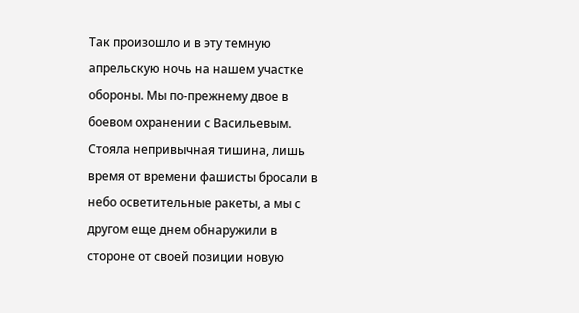Так произошло и в эту темную апрельскую ночь на нашем участке обороны. Мы по-прежнему двое в боевом охранении с Васильевым. Стояла непривычная тишина, лишь время от времени фашисты бросали в небо осветительные ракеты, а мы с другом еще днем обнаружили в стороне от своей позиции новую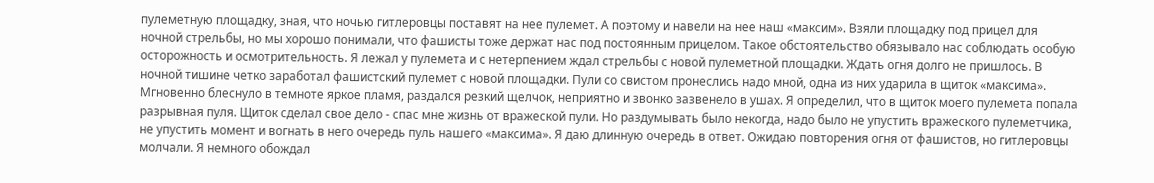пулеметную площадку, зная, что ночью гитлеровцы поставят на нее пулемет. А поэтому и навели на нее наш «максим». Взяли площадку под прицел для ночной стрельбы, но мы хорошо понимали, что фашисты тоже держат нас под постоянным прицелом. Такое обстоятельство обязывало нас соблюдать особую осторожность и осмотрительность. Я лежал у пулемета и с нетерпением ждал стрельбы с новой пулеметной площадки. Ждать огня долго не пришлось. В ночной тишине четко заработал фашистский пулемет с новой площадки. Пули со свистом пронеслись надо мной, одна из них ударила в щиток «максима». Мгновенно блеснуло в темноте яркое пламя, раздался резкий щелчок, неприятно и звонко зазвенело в ушах. Я определил, что в щиток моего пулемета попала разрывная пуля. Щиток сделал свое дело - спас мне жизнь от вражеской пули. Но раздумывать было некогда, надо было не упустить вражеского пулеметчика, не упустить момент и вогнать в него очередь пуль нашего «максима». Я даю длинную очередь в ответ. Ожидаю повторения огня от фашистов, но гитлеровцы молчали. Я немного обождал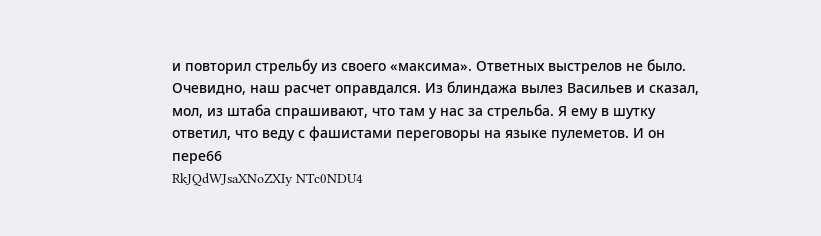и повторил стрельбу из своего «максима». Ответных выстрелов не было. Очевидно, наш расчет оправдался. Из блиндажа вылез Васильев и сказал, мол, из штаба спрашивают, что там у нас за стрельба. Я ему в шутку ответил, что веду с фашистами переговоры на языке пулеметов. И он пере66
RkJQdWJsaXNoZXIy NTc0NDU4